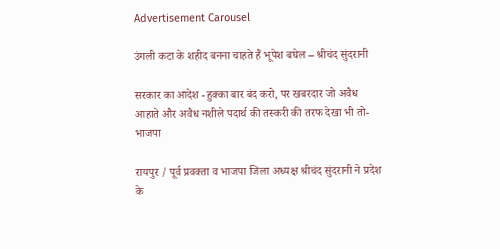Advertisement Carousel

उंगली कटा के शहीद बनना चाहते हैं भूपेश बघेल – श्रीचंद सुंदरानी

सरकार का आदेश -हुक्का बार बंद करो, पर खबरदार जो अवैध आहाते और अवैध नशीले पदार्थ की तस्करी की तरफ देखा भी तो-भाजपा

रायपुर / पूर्व प्रवक्ता व भाजपा जिला अध्यक्ष श्रीचंद सुंदरानी ने प्रदेश के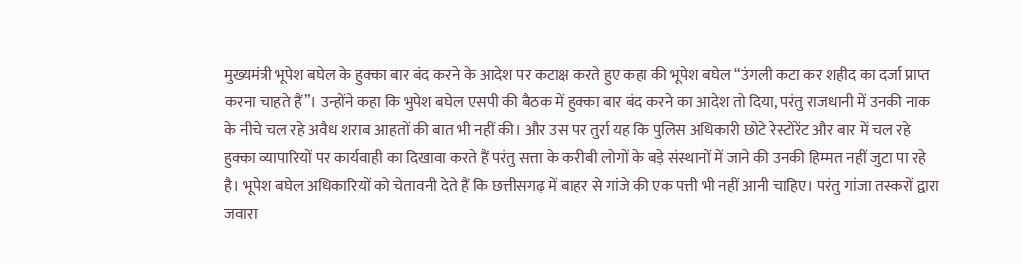मुख्यमंत्री भूपेश बघेल के हुक्का बार बंद करने के आदेश पर कटाक्ष करते हुए कहा की भूपेश बघेल “उंगली कटा कर शहीद का दर्जा प्राप्त करना चाहते हैं”। उन्होंने कहा कि भुपेश बघेल एसपी की बैठक में हुक्का बार बंद करने का आदेश तो दिया, परंतु राजधानी में उनकी नाक के नीचे चल रहे अवैध शराब आहतों की बात भी नहीं की। और उस पर तुर्रा यह कि पुलिस अधिकारी छोटे रेस्टोरेंट और बार में चल रहे हुक्का व्यापारियों पर कार्यवाही का दिखावा करते हैं परंतु सत्ता के करीबी लोगों के बड़े संस्थानों में जाने की उनकी हिम्मत नहीं जुटा पा रहे है। भूपेश बघेल अधिकारियों को चेतावनी देते हैं कि छत्तीसगढ़ में बाहर से गांजे की एक पत्ती भी नहीं आनी चाहिए। परंतु गांजा तस्करों द्वारा जवारा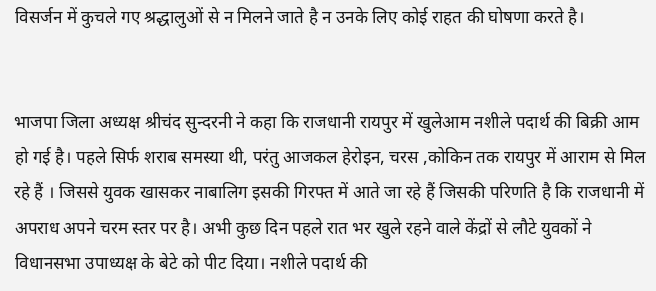विसर्जन में कुचले गए श्रद्धालुओं से न मिलने जाते है न उनके लिए कोई राहत की घोषणा करते है।


भाजपा जिला अध्यक्ष श्रीचंद सुन्दरनी ने कहा कि राजधानी रायपुर में खुलेआम नशीले पदार्थ की बिक्री आम हो गई है। पहले सिर्फ शराब समस्या थी, परंतु आजकल हेरोइन, चरस ,कोकिन तक रायपुर में आराम से मिल रहे हैं । जिससे युवक खासकर नाबालिग इसकी गिरफ्त में आते जा रहे हैं जिसकी परिणति है कि राजधानी में अपराध अपने चरम स्तर पर है। अभी कुछ दिन पहले रात भर खुले रहने वाले केंद्रों से लौटे युवकों ने विधानसभा उपाध्यक्ष के बेटे को पीट दिया। नशीले पदार्थ की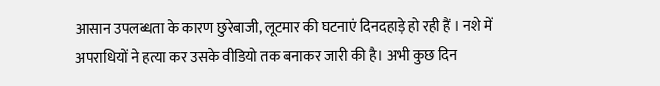आसान उपलब्धता के कारण छुरेबाजी, लूटमार की घटनाएं दिनदहाड़े हो रही हैं । नशे में अपराधियों ने हत्या कर उसके वीडियो तक बनाकर जारी की है। अभी कुछ दिन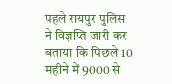पहले रायपुर पुलिस ने विज्ञप्ति जारी कर बताया कि पिछले 10 महीने में 9000 से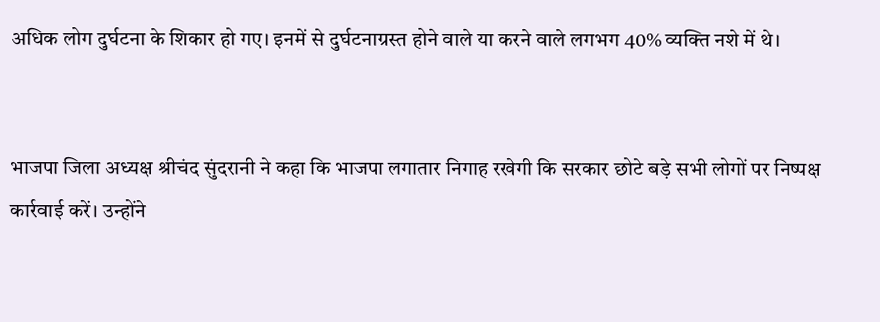अधिक लोग दुर्घटना के शिकार हो गए। इनमें से दुर्घटनाग्रस्त होने वाले या करने वाले लगभग 40% व्यक्ति नशे में थे।


भाजपा जिला अध्यक्ष श्रीचंद सुंदरानी ने कहा कि भाजपा लगातार निगाह रखेगी कि सरकार छोटे बड़े सभी लोगों पर निष्पक्ष कार्रवाई करें। उन्होंने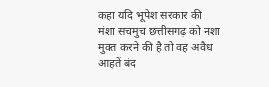कहा यदि भूपेश सरकार की मंशा सचमुच छत्तीसगढ़ को नशा मुक्त करने की है तो वह अवैध आहतें बंद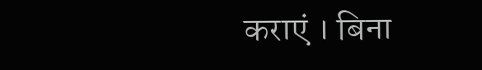कराएं । बिना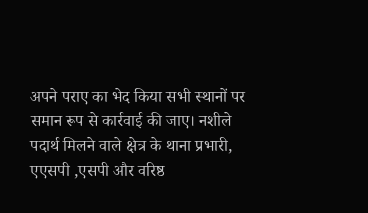अपने पराए का भेद किया सभी स्थानों पर समान रूप से कार्रवाई की जाए। नशीले पदार्थ मिलने वाले क्षेत्र के थाना प्रभारी, एएसपी ,एसपी और वरिष्ठ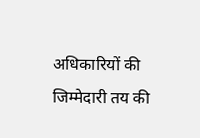अधिकारियों की जिम्मेदारी तय की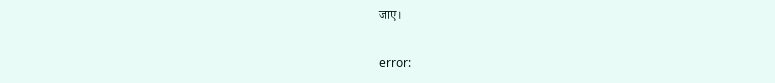जाए।

error: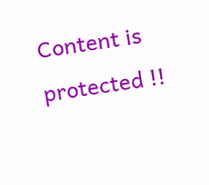Content is protected !!